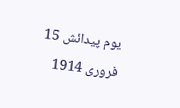یوم پیدائش 15 فروری 1914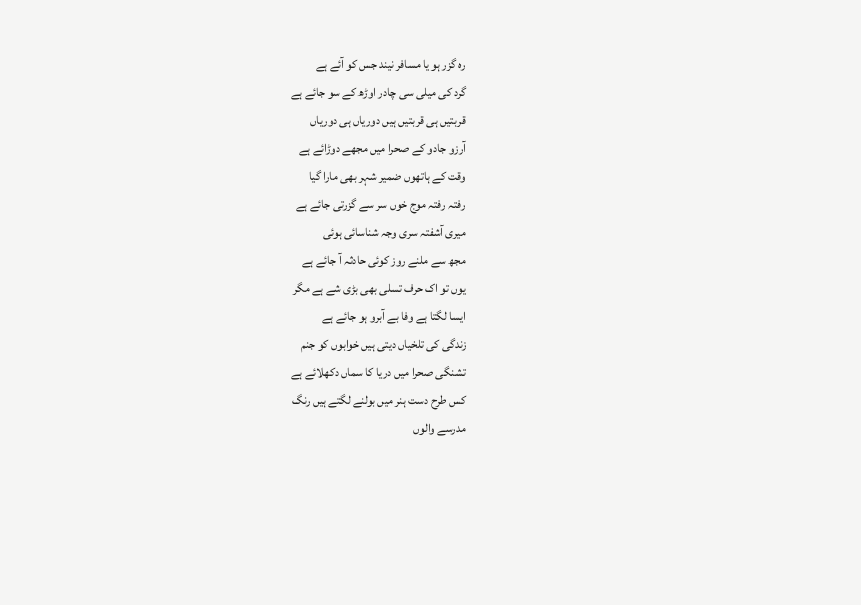رہ گزر ہو یا مسافر نیند جس کو آئے ہے
گرد کی میلی سی چادر اوڑھ کے سو جائے ہے
قربتیں ہی قربتیں ہیں دوریاں ہی دوریاں
آرزو جادو کے صحرا میں مجھے دوڑائے ہے
وقت کے ہاتھوں ضمیر شہر بھی مارا گیا
رفتہ رفتہ موج خوں سر سے گزرتی جائے ہے
میری آشفتہ سری وجہ شناسائی ہوئی
مجھ سے ملنے روز کوئی حادثہ آ جائے ہے
یوں تو اک حرف تسلی بھی بڑی شے ہے مگر
ایسا لگتا ہے وفا بے آبرو ہو جائے ہے
زندگی کی تلخیاں دیتی ہیں خوابوں کو جنم
تشنگی صحرا میں دریا کا سماں دکھلائے ہے
کس طرح دست ہنر میں بولنے لگتے ہیں رنگ
مدرسے والوں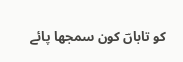کو تاباںؔ کون سمجھا پائے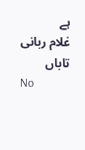ہے
غلام ربانی تاباں
No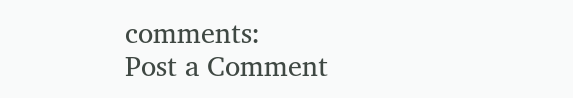comments:
Post a Comment